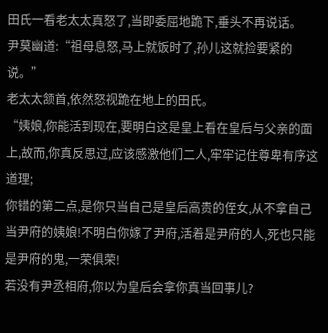田氏一看老太太真怒了,当即委屈地跪下,垂头不再说话。
尹莫幽道:“祖母息怒,马上就饭时了,孙儿这就捡要紧的说。”
老太太颔首,依然怒视跪在地上的田氏。
“姨娘,你能活到现在,要明白这是皇上看在皇后与父亲的面上,故而,你真反思过,应该感激他们二人,牢牢记住尊卑有序这道理;
你错的第二点,是你只当自己是皇后高贵的侄女,从不拿自己当尹府的姨娘!不明白你嫁了尹府,活着是尹府的人,死也只能是尹府的鬼,一荣俱荣!
若没有尹丞相府,你以为皇后会拿你真当回事儿?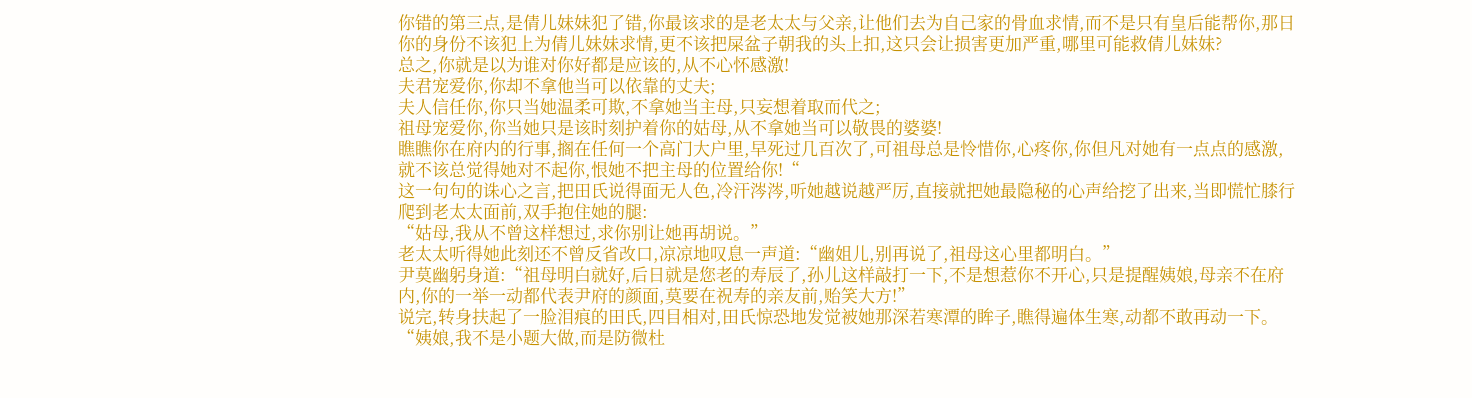你错的第三点,是倩儿妹妹犯了错,你最该求的是老太太与父亲,让他们去为自己家的骨血求情,而不是只有皇后能帮你,那日你的身份不该犯上为倩儿妹妹求情,更不该把屎盆子朝我的头上扣,这只会让损害更加严重,哪里可能救倩儿妹妹?
总之,你就是以为谁对你好都是应该的,从不心怀感激!
夫君宠爱你,你却不拿他当可以依靠的丈夫;
夫人信任你,你只当她温柔可欺,不拿她当主母,只妄想着取而代之;
祖母宠爱你,你当她只是该时刻护着你的姑母,从不拿她当可以敬畏的婆婆!
瞧瞧你在府内的行事,搁在任何一个高门大户里,早死过几百次了,可祖母总是怜惜你,心疼你,你但凡对她有一点点的感激,就不该总觉得她对不起你,恨她不把主母的位置给你!“
这一句句的诛心之言,把田氏说得面无人色,冷汗涔涔,听她越说越严厉,直接就把她最隐秘的心声给挖了出来,当即慌忙膝行爬到老太太面前,双手抱住她的腿:
“姑母,我从不曾这样想过,求你别让她再胡说。”
老太太听得她此刻还不曾反省改口,凉凉地叹息一声道:“幽姐儿,别再说了,祖母这心里都明白。”
尹莫幽躬身道:“祖母明白就好,后日就是您老的寿辰了,孙儿这样敲打一下,不是想惹你不开心,只是提醒姨娘,母亲不在府内,你的一举一动都代表尹府的颜面,莫要在祝寿的亲友前,贻笑大方!”
说完,转身扶起了一脸泪痕的田氏,四目相对,田氏惊恐地发觉被她那深若寒潭的眸子,瞧得遍体生寒,动都不敢再动一下。
“姨娘,我不是小题大做,而是防微杜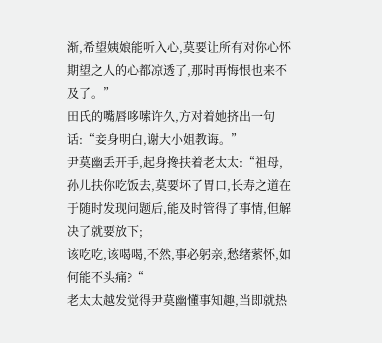渐,希望姨娘能听入心,莫要让所有对你心怀期望之人的心都凉透了,那时再悔恨也来不及了。”
田氏的嘴唇哆嗦许久,方对着她挤出一句话:“妾身明白,谢大小姐教诲。”
尹莫幽丢开手,起身搀扶着老太太:“祖母,孙儿扶你吃饭去,莫要坏了胃口,长寿之道在于随时发现问题后,能及时管得了事情,但解决了就要放下;
该吃吃,该喝喝,不然,事必躬亲,愁绪萦怀,如何能不头痛?“
老太太越发觉得尹莫幽懂事知趣,当即就热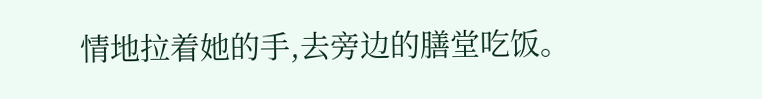情地拉着她的手,去旁边的膳堂吃饭。